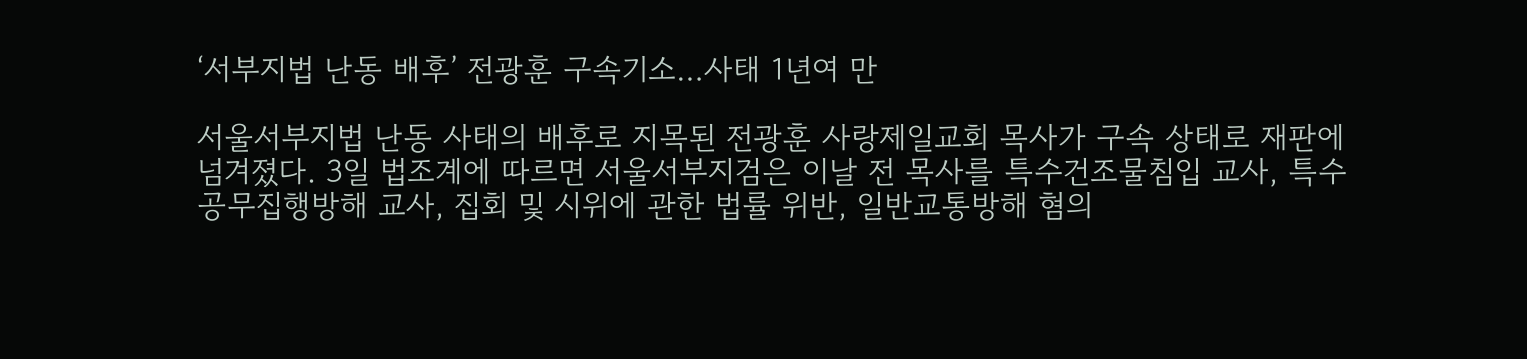‘서부지법 난동 배후’ 전광훈 구속기소…사태 1년여 만

서울서부지법 난동 사태의 배후로 지목된 전광훈 사랑제일교회 목사가 구속 상태로 재판에 넘겨졌다. 3일 법조계에 따르면 서울서부지검은 이날 전 목사를 특수건조물침입 교사, 특수공무집행방해 교사, 집회 및 시위에 관한 법률 위반, 일반교통방해 혐의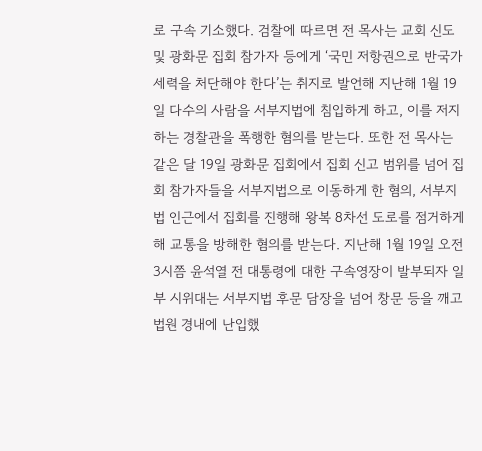로 구속 기소했다. 검찰에 따르면 전 목사는 교회 신도 및 광화문 집회 참가자 등에게 ‘국민 저항권으로 반국가세력을 처단해야 한다’는 취지로 발언해 지난해 1월 19일 다수의 사람을 서부지법에 침입하게 하고, 이를 저지하는 경찰관을 폭행한 혐의를 받는다. 또한 전 목사는 같은 달 19일 광화문 집회에서 집회 신고 범위를 넘어 집회 참가자들을 서부지법으로 이동하게 한 혐의, 서부지법 인근에서 집회를 진행해 왕복 8차선 도로를 점거하게 해 교통을 방해한 혐의를 받는다. 지난해 1월 19일 오전 3시쯤 윤석열 전 대통령에 대한 구속영장이 발부되자 일부 시위대는 서부지법 후문 담장을 넘어 창문 등을 깨고 법원 경내에 난입했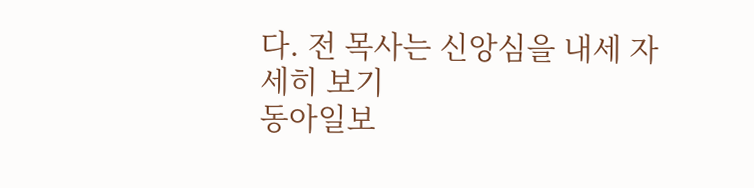다. 전 목사는 신앙심을 내세 자세히 보기
동아일보